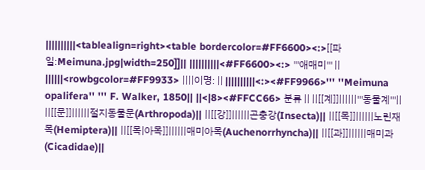||||||||||<tablealign=right><table bordercolor=#FF6600><:>[[파일:Meimuna.jpg|width=250]]|| ||||||||||<#FF6600><:> '''애매미''' || ||||||<rowbgcolor=#FF9933> ||||이명: || ||||||||||<:><#FF9966>''' ''Meimuna opalifera'' ''' F. Walker, 1850|| ||<|8><#FFCC66> 분류 || ||[[계]]||||||'''동물계'''|| ||[[문]]||||||절지동물문(Arthropoda)|| ||[[강]]||||||곤충강(Insecta)|| ||[[목]]||||||노린재목(Hemiptera)|| ||[[목|아목]]||||||매미아목(Auchenorrhyncha)|| ||[[과]]||||||매미과(Cicadidae)||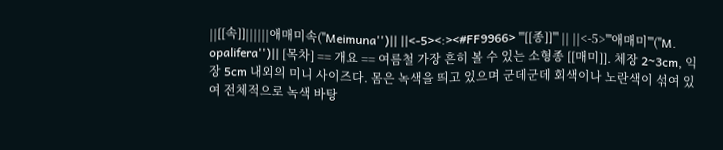||[[속]]||||||애매미속(''Meimuna'')|| ||<-5><:><#FF9966> '''[[종]]''' || ||<-5>'''애매미'''(''M. opalifera'')|| [목차] == 개요 == 여름철 가장 흔히 볼 수 있는 소형종 [[매미]]. 체장 2~3cm, 익장 5cm 내외의 미니 사이즈다. 몸은 녹색을 띄고 있으며 군데군데 회색이나 노란색이 섞여 있여 전체적으로 녹색 바탕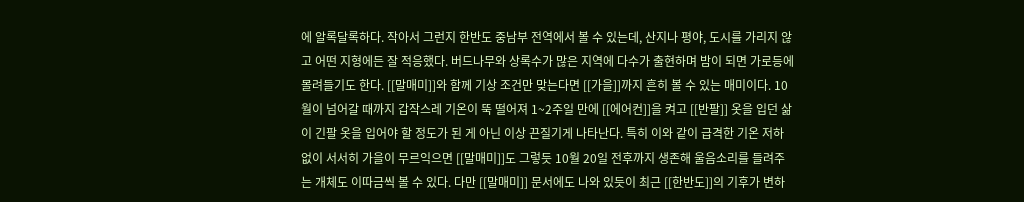에 알록달록하다. 작아서 그런지 한반도 중남부 전역에서 볼 수 있는데, 산지나 평야, 도시를 가리지 않고 어떤 지형에든 잘 적응했다. 버드나무와 상록수가 많은 지역에 다수가 출현하며 밤이 되면 가로등에 몰려들기도 한다. [[말매미]]와 함께 기상 조건만 맞는다면 [[가을]]까지 흔히 볼 수 있는 매미이다. 10월이 넘어갈 때까지 갑작스레 기온이 뚝 떨어져 1~2주일 만에 [[에어컨]]을 켜고 [[반팔]] 옷을 입던 삶이 긴팔 옷을 입어야 할 정도가 된 게 아닌 이상 끈질기게 나타난다. 특히 이와 같이 급격한 기온 저하 없이 서서히 가을이 무르익으면 [[말매미]]도 그렇듯 10월 20일 전후까지 생존해 울음소리를 들려주는 개체도 이따금씩 볼 수 있다. 다만 [[말매미]] 문서에도 나와 있듯이 최근 [[한반도]]의 기후가 변하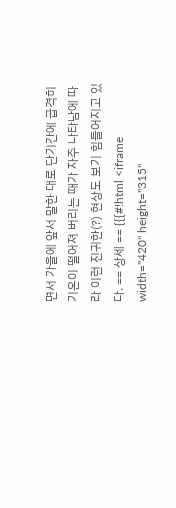면서 가을에 앞서 말한 대로 단기간에 급격히 기온이 떨어져 버리는 때가 자주 나타남에 따라 이런 진귀한(?) 현상도 보기 힘들어지고 있다. == 상세 == {{{#!html <iframe width="420" height="315"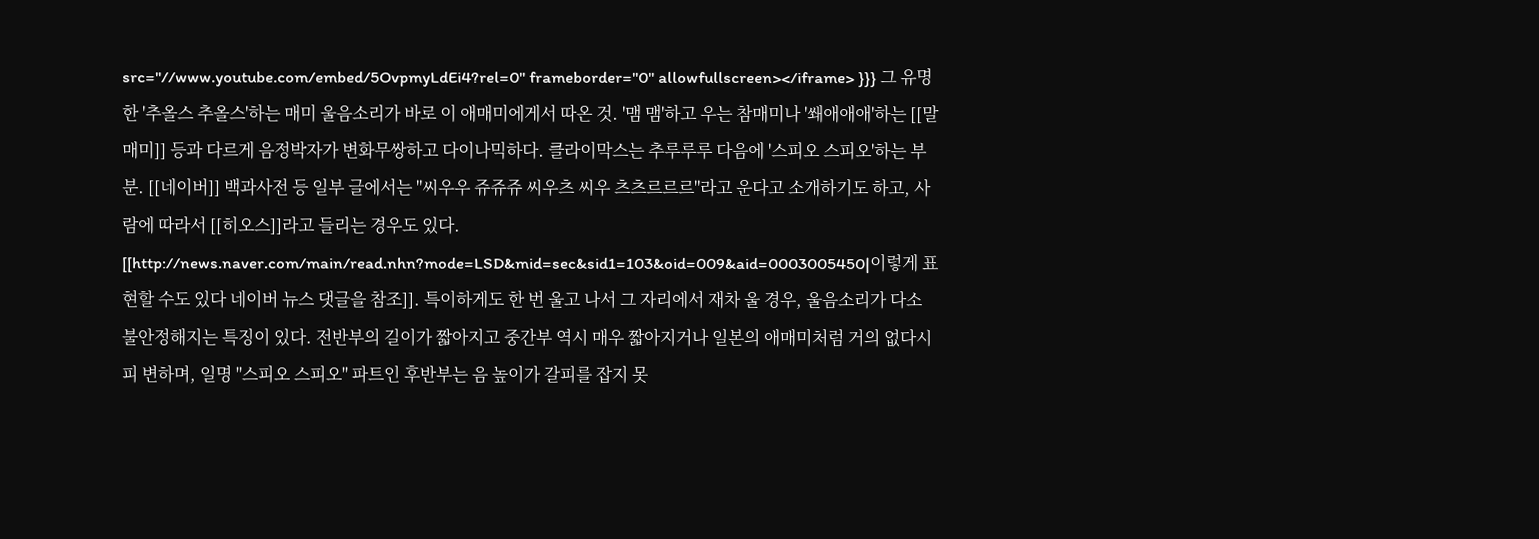src="//www.youtube.com/embed/5OvpmyLdEi4?rel=0" frameborder="0" allowfullscreen></iframe> }}} 그 유명한 '추올스 추올스'하는 매미 울음소리가 바로 이 애매미에게서 따온 것. '맴 맴'하고 우는 참매미나 '쐐애애애'하는 [[말매미]] 등과 다르게 음정박자가 변화무쌍하고 다이나믹하다. 클라이막스는 추루루루 다음에 '스피오 스피오'하는 부분. [[네이버]] 백과사전 등 일부 글에서는 "씨우우 쥬쥬쥬 씨우츠 씨우 츠츠르르르"라고 운다고 소개하기도 하고, 사람에 따라서 [[히오스]]라고 들리는 경우도 있다. [[http://news.naver.com/main/read.nhn?mode=LSD&mid=sec&sid1=103&oid=009&aid=0003005450|이렇게 표현할 수도 있다 네이버 뉴스 댓글을 참조]]. 특이하게도 한 번 울고 나서 그 자리에서 재차 울 경우, 울음소리가 다소 불안정해지는 특징이 있다. 전반부의 길이가 짧아지고 중간부 역시 매우 짧아지거나 일본의 애매미처럼 거의 없다시피 변하며, 일명 "스피오 스피오" 파트인 후반부는 음 높이가 갈피를 잡지 못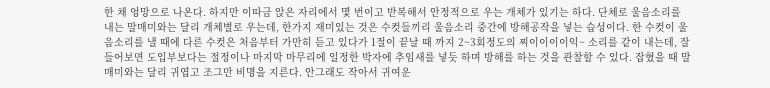한 채 엉망으로 나온다. 하지만 이따금 앉은 자리에서 몇 번이고 반복해서 안정적으로 우는 개체가 있기는 하다. 단체로 울음소리를 내는 말매미와는 달리 개체별로 우는데, 한가지 재미있는 것은 수컷들끼리 울음소리 중간에 방해공작을 넣는 습성이다. 한 수컷이 울음소리를 낼 때에 다른 수컷은 처음부터 가만히 듣고 있다가 1절이 끝날 때 까지 2~3회정도의 찌이이이이익~ 소리를 같이 내는데, 잘 들어보면 도입부보다는 절정이나 마지막 마무리에 일정한 박자에 추임새를 넣듯 하며 방해를 하는 것을 관찰할 수 있다. 잡혔을 때 말매미와는 달리 귀엽고 조그만 비명을 지른다. 안그래도 작아서 귀여운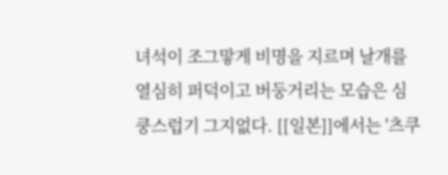녀석이 조그맣게 비명을 지르며 날개를 열심히 퍼덕이고 버둥거리는 모습은 심쿵스럽기 그지없다. [[일본]]에서는 '츠쿠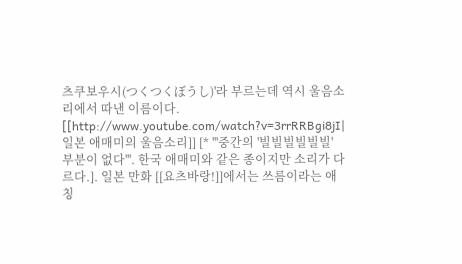츠쿠보우시(つくつくぼうし)'라 부르는데 역시 울음소리에서 따낸 이름이다. [[http://www.youtube.com/watch?v=3rrRRBgi8jI|일본 애매미의 울음소리]] [* '''중간의 '빌빌빌빌빌빌' 부분이 없다'''. 한국 애매미와 같은 종이지만 소리가 다르다.]. 일본 만화 [[요츠바랑!]]에서는 쓰름이라는 애칭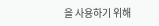을 사용하기 위해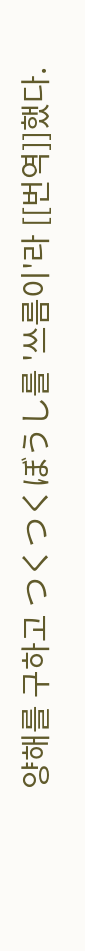양해를 구하고 つくつくぼうし를 '쓰름이'라 [[번역]]했다.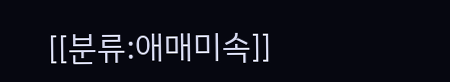[[분류:애매미속]]